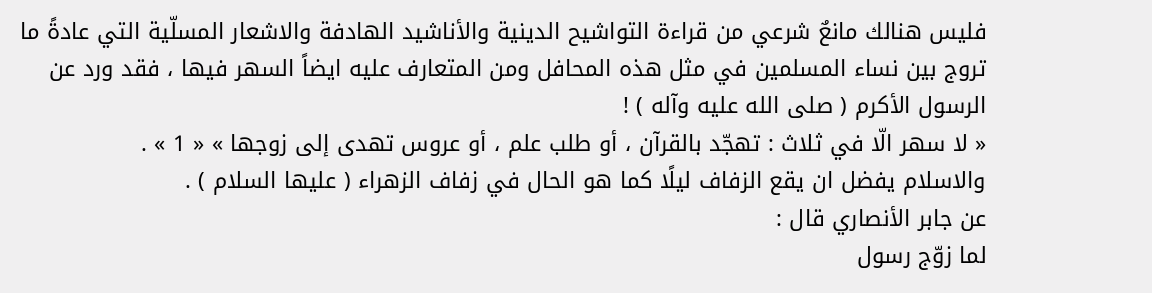فليس هنالك مانعٌ شرعي من قراءة التواشيح الدينية والأناشيد الهادفة والاشعار المسلّية التي عادةً ما تروج بين نساء المسلمين في مثل هذه المحافل ومن المتعارف عليه ايضاً السهر فيها ، فقد ورد عن الرسول الأكرم ( صلى الله عليه وآله ) !
« لا سهر الّا في ثلاث : تهجّد بالقرآن ، أو طلب علم ، أو عروس تهدى إلى زوجها » « 1 » .
والاسلام يفضل ان يقع الزفاف ليلًا كما هو الحال في زفاف الزهراء ( عليها السلام ) .
عن جابر الأنصاري قال :
لما زوّج رسول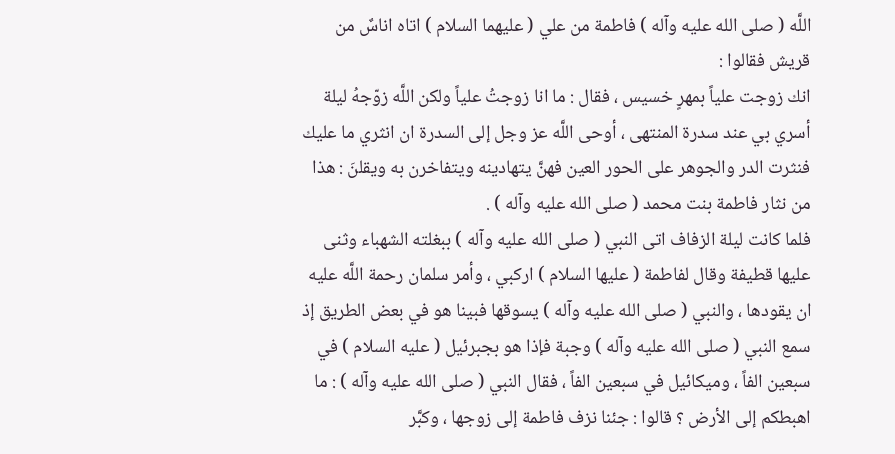اللَّه ( صلى الله عليه وآله ) فاطمة من علي ( عليهما السلام ) اتاه اناسٌ من قريش فقالوا :
انك زوجت علياً بمهرٍ خسيس ، فقال : ما انا زوجتُ علياً ولكن اللَّه زوّجهُ ليلة أسري بي عند سدرة المنتهى ، أوحى اللَّه عز وجل إلى السدرة ان انثري ما عليك فنثرت الدر والجوهر على الحور العين فهنَّ يتهادينه ويتفاخرن به ويقلنَ : هذا من نثار فاطمة بنت محمد ( صلى الله عليه وآله ) .
فلما كانت ليلة الزفاف اتى النبي ( صلى الله عليه وآله ) ببغلته الشهباء وثنى عليها قطيفة وقال لفاطمة ( عليها السلام ) اركبي ، وأمر سلمان رحمة اللَّه عليه ان يقودها ، والنبي ( صلى الله عليه وآله ) يسوقها فبينا هو في بعض الطريق إذ سمع النبي ( صلى الله عليه وآله ) وجبة فإذا هو بجبرئيل ( عليه السلام ) في سبعين الفاً ، وميكائيل في سبعين الفاً ، فقال النبي ( صلى الله عليه وآله ) : ما اهبطكم إلى الأرض ؟ قالوا : جئنا نزف فاطمة إلى زوجها ، وكبَّر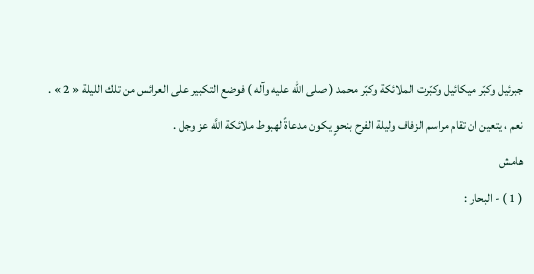جبرئيل وكبّر ميكائيل وكبّرت الملائكة وكبّر محمد ( صلى الله عليه وآله ) فوضع التكبير على العرائس من تلك الليلة « 2 » .
نعم ، يتعين ان تقام مراسم الزفاف وليلة الفرح بنحوٍ يكون مدعاةً لهبوط ملائكة اللَّه عز وجل .
هامش
( 1 ) - البحار :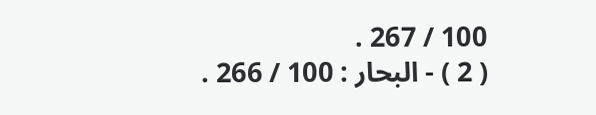100 / 267 .
( 2 ) - البحار : 100 / 266 .